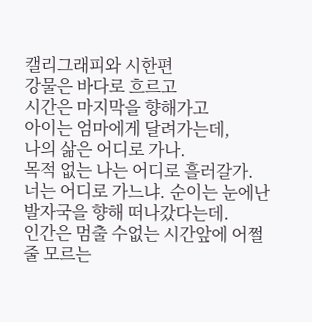캘리그래피와 시한편
강물은 바다로 흐르고
시간은 마지막을 향해가고
아이는 엄마에게 달려가는데,
나의 삶은 어디로 가나.
목적 없는 나는 어디로 흘러갈가.
너는 어디로 가느냐. 순이는 눈에난 발자국을 향해 떠나갔다는데.
인간은 멈출 수없는 시간앞에 어쩔줄 모르는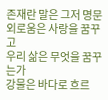존재란 말은 그저 명문
외로움은 사랑을 꿈꾸고
우리 삶은 무엇을 꿈꾸는가
강물은 바다로 흐르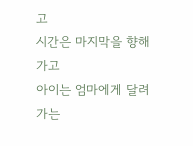고
시간은 마지막을 향해가고
아이는 엄마에게 달려가는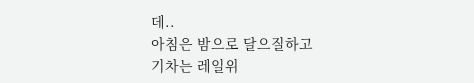데..
아침은 밤으로 달으질하고
기차는 레일위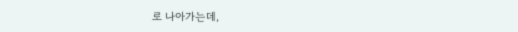로 나아가는데,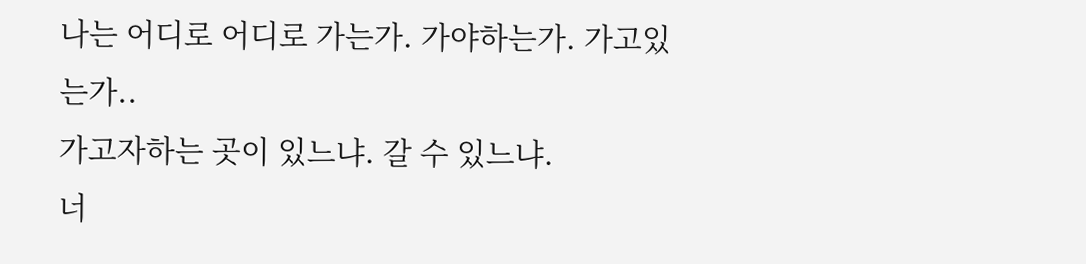나는 어디로 어디로 가는가. 가야하는가. 가고있는가..
가고자하는 곳이 있느냐. 갈 수 있느냐.
너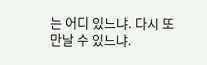는 어디 있느냐. 다시 또 만날 수 있느냐.